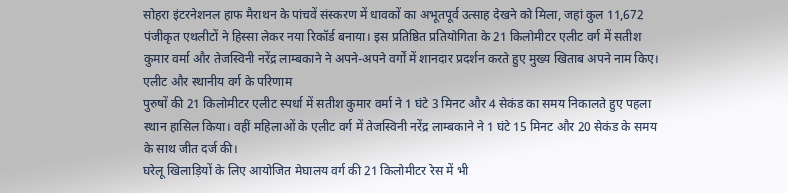सोहरा इंटरनेशनल हाफ मैराथन के पांचवें संस्करण में धावकों का अभूतपूर्व उत्साह देखने को मिला, जहां कुल 11,672 पंजीकृत एथलीटों ने हिस्सा लेकर नया रिकॉर्ड बनाया। इस प्रतिष्ठित प्रतियोगिता के 21 किलोमीटर एलीट वर्ग में सतीश कुमार वर्मा और तेजस्विनी नरेंद्र लाम्बकाने ने अपने-अपने वर्गों में शानदार प्रदर्शन करते हुए मुख्य खिताब अपने नाम किए।
एलीट और स्थानीय वर्ग के परिणाम
पुरुषों की 21 किलोमीटर एलीट स्पर्धा में सतीश कुमार वर्मा ने 1 घंटे 3 मिनट और 4 सेकंड का समय निकालते हुए पहला स्थान हासिल किया। वहीं महिलाओं के एलीट वर्ग में तेजस्विनी नरेंद्र लाम्बकाने ने 1 घंटे 15 मिनट और 20 सेकंड के समय के साथ जीत दर्ज की।
घरेलू खिलाड़ियों के लिए आयोजित मेघालय वर्ग की 21 किलोमीटर रेस में भी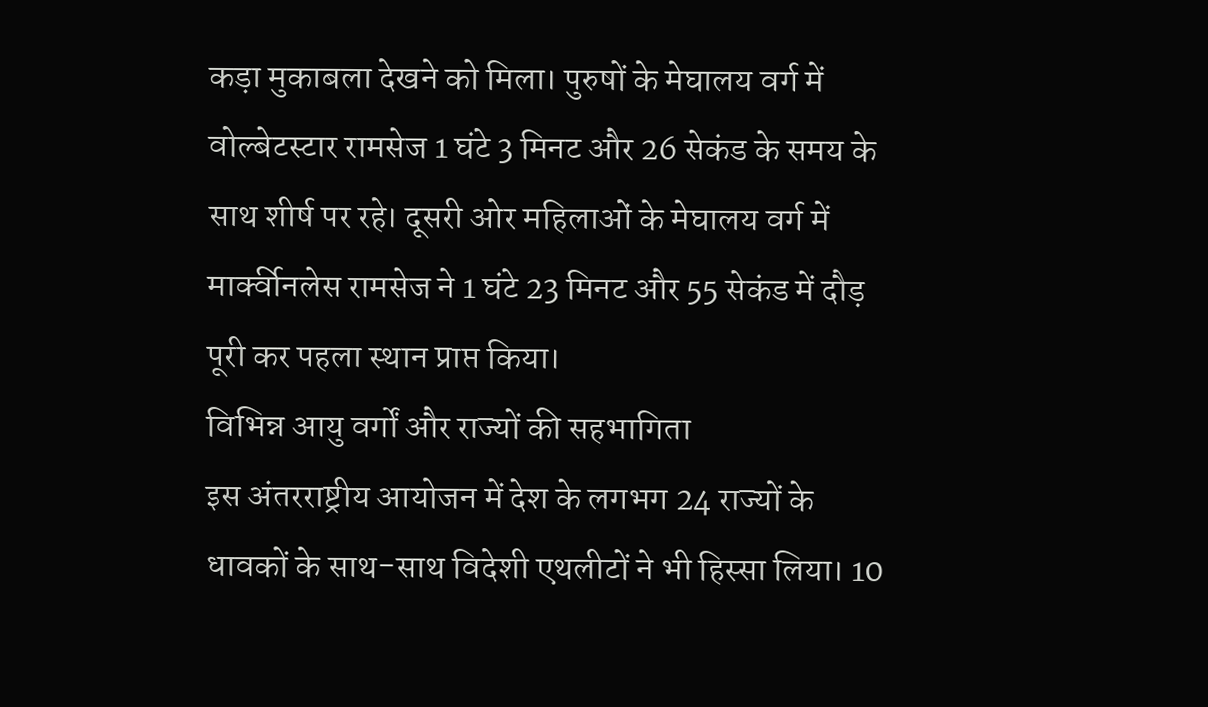कड़ा मुकाबला देखने को मिला। पुरुषों के मेघालय वर्ग में वोल्बेटस्टार रामसेज 1 घंटे 3 मिनट और 26 सेकंड के समय के साथ शीर्ष पर रहे। दूसरी ओर महिलाओं के मेघालय वर्ग में मार्क्वीनलेस रामसेज ने 1 घंटे 23 मिनट और 55 सेकंड में दौड़ पूरी कर पहला स्थान प्राप्त किया।
विभिन्न आयु वर्गों और राज्यों की सहभागिता
इस अंतरराष्ट्रीय आयोजन में देश के लगभग 24 राज्यों के धावकों के साथ-साथ विदेशी एथलीटों ने भी हिस्सा लिया। 10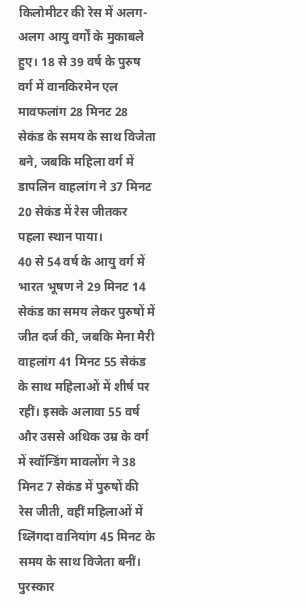किलोमीटर की रेस में अलग-अलग आयु वर्गों के मुकाबले हुए। 18 से 39 वर्ष के पुरुष वर्ग में वानकिरमेन एल मावफलांग 28 मिनट 28 सेकंड के समय के साथ विजेता बने, जबकि महिला वर्ग में डापलिन वाहलांग ने 37 मिनट 20 सेकंड में रेस जीतकर पहला स्थान पाया।
40 से 54 वर्ष के आयु वर्ग में भारत भूषण ने 29 मिनट 14 सेकंड का समय लेकर पुरुषों में जीत दर्ज की, जबकि मेना मैरी वाहलांग 41 मिनट 55 सेकंड के साथ महिलाओं में शीर्ष पर रहीं। इसके अलावा 55 वर्ष और उससे अधिक उम्र के वर्ग में स्वॉन्डिंग मावलोंग ने 38 मिनट 7 सेकंड में पुरुषों की रेस जीती, वहीं महिलाओं में थ्लिंगदा वानियांग 45 मिनट के समय के साथ विजेता बनीं।
पुरस्कार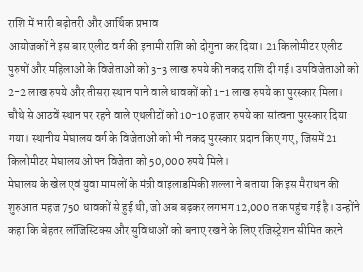राशि में भारी बढ़ोतरी और आर्थिक प्रभाव
आयोजकों ने इस बार एलीट वर्ग की इनामी राशि को दोगुना कर दिया। 21 किलोमीटर एलीट पुरुषों और महिलाओं के विजेताओं को 3-3 लाख रुपये की नकद राशि दी गई। उपविजेताओं को 2-2 लाख रुपये और तीसरा स्थान पाने वाले धावकों को 1-1 लाख रुपये का पुरस्कार मिला। चौथे से आठवें स्थान पर रहने वाले एथलीटों को 10-10 हजार रुपये का सांत्वना पुरस्कार दिया गया। स्थानीय मेघालय वर्ग के विजेताओं को भी नकद पुरस्कार प्रदान किए गए, जिसमें 21 किलोमीटर मेघालय ओपन विजेता को 50,000 रुपये मिले।
मेघालय के खेल एवं युवा मामलों के मंत्री वाइलाडमिकी शल्ला ने बताया कि इस मैराथन की शुरुआत महज 750 धावकों से हुई थी, जो अब बढ़कर लगभग 12,000 तक पहुंच गई है। उन्होंने कहा कि बेहतर लॉजिस्टिक्स और सुविधाओं को बनाए रखने के लिए रजिस्ट्रेशन सीमित करने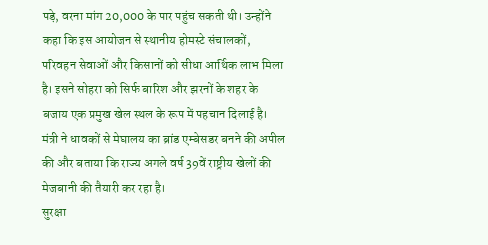पड़े, वरना मांग 20,000 के पार पहुंच सकती थी। उन्होंने कहा कि इस आयोजन से स्थानीय होमस्टे संचालकों, परिवहन सेवाओं और किसानों को सीधा आर्थिक लाभ मिला है। इसने सोहरा को सिर्फ बारिश और झरनों के शहर के बजाय एक प्रमुख खेल स्थल के रूप में पहचान दिलाई है। मंत्री ने धावकों से मेघालय का ब्रांड एम्बेसडर बनने की अपील की और बताया कि राज्य अगले वर्ष 39वें राष्ट्रीय खेलों की मेजबानी की तैयारी कर रहा है।
सुरक्षा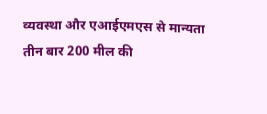व्यवस्था और एआईएमएस से मान्यता
तीन बार 200 मील की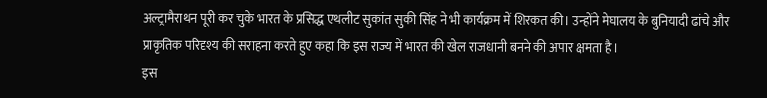अल्ट्रामैराथन पूरी कर चुके भारत के प्रसिद्ध एथलीट सुकांत सुकी सिंह ने भी कार्यक्रम में शिरकत की। उन्होंने मेघालय के बुनियादी ढांचे और प्राकृतिक परिदृश्य की सराहना करते हुए कहा कि इस राज्य में भारत की खेल राजधानी बनने की अपार क्षमता है।
इस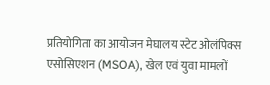प्रतियोगिता का आयोजन मेघालय स्टेट ओलंपिक्स एसोसिएशन (MSOA), खेल एवं युवा मामलों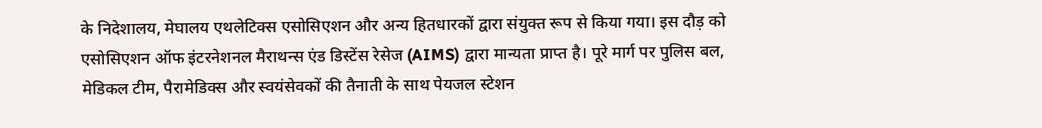के निदेशालय, मेघालय एथलेटिक्स एसोसिएशन और अन्य हितधारकों द्वारा संयुक्त रूप से किया गया। इस दौड़ को एसोसिएशन ऑफ इंटरनेशनल मैराथन्स एंड डिस्टेंस रेसेज (AIMS) द्वारा मान्यता प्राप्त है। पूरे मार्ग पर पुलिस बल, मेडिकल टीम, पैरामेडिक्स और स्वयंसेवकों की तैनाती के साथ पेयजल स्टेशन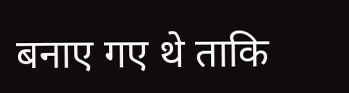बनाए गए थे ताकि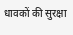धावकों की सुरक्षा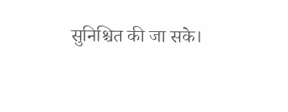सुनिश्चित की जा सके।